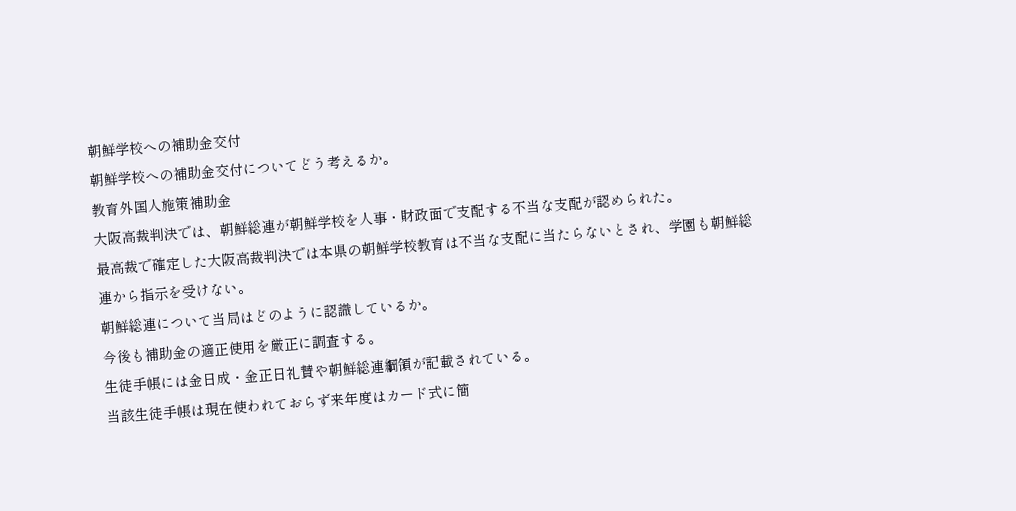朝鮮学校への補助金交付
朝鮮学校への補助金交付についてどう考えるか。
教育外国人施策補助金
大阪高裁判決では、朝鮮総連が朝鮮学校を人事・財政面で支配する不当な支配が認められた。
最高裁で確定した大阪高裁判決では本県の朝鮮学校教育は不当な支配に当たらないとされ、学園も朝鮮総連から指示を受けない。
朝鮮総連について当局はどのように認識しているか。
今後も補助金の適正使用を厳正に調査する。
生徒手帳には金日成・金正日礼賛や朝鮮総連綱領が記載されている。
当該生徒手帳は現在使われておらず来年度はカード式に簡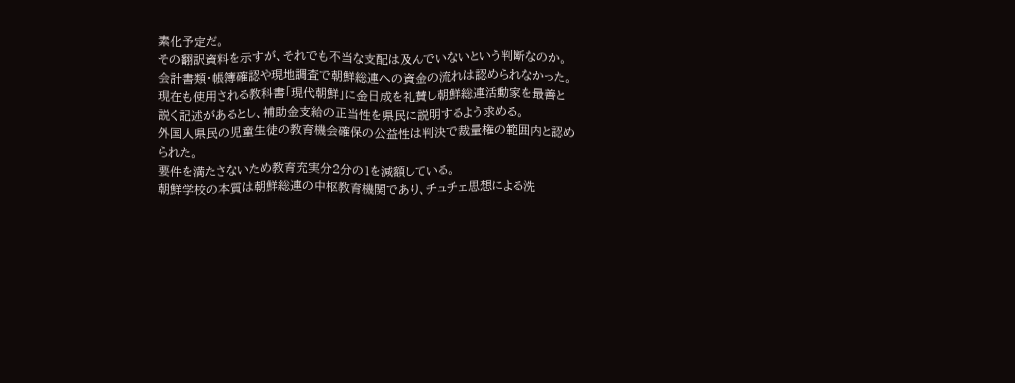素化予定だ。
その翻訳資料を示すが、それでも不当な支配は及んでいないという判断なのか。
会計書類・帳簿確認や現地調査で朝鮮総連への資金の流れは認められなかった。
現在も使用される教科書「現代朝鮮」に金日成を礼賛し朝鮮総連活動家を最善と説く記述があるとし、補助金支給の正当性を県民に説明するよう求める。
外国人県民の児童生徒の教育機会確保の公益性は判決で裁量権の範囲内と認められた。
要件を満たさないため教育充実分2分の1を減額している。
朝鮮学校の本質は朝鮮総連の中枢教育機関であり、チュチェ思想による洗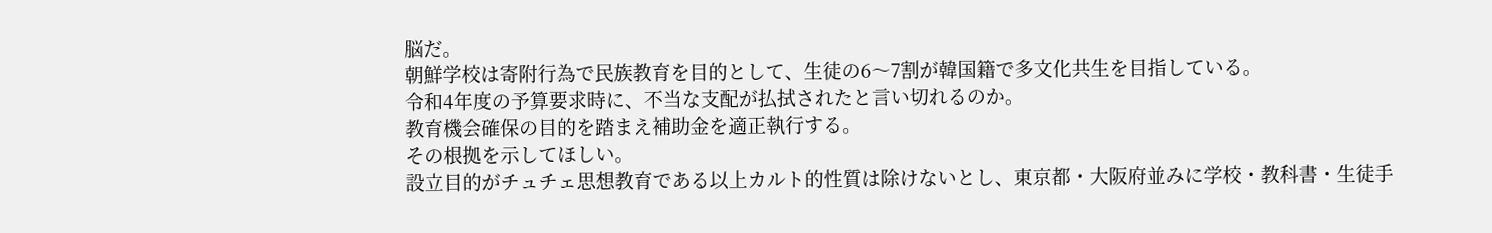脳だ。
朝鮮学校は寄附行為で民族教育を目的として、生徒の6〜7割が韓国籍で多文化共生を目指している。
令和4年度の予算要求時に、不当な支配が払拭されたと言い切れるのか。
教育機会確保の目的を踏まえ補助金を適正執行する。
その根拠を示してほしい。
設立目的がチュチェ思想教育である以上カルト的性質は除けないとし、東京都・大阪府並みに学校・教科書・生徒手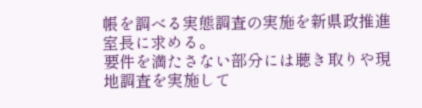帳を調べる実態調査の実施を新県政推進室長に求める。
要件を満たさない部分には聴き取りや現地調査を実施して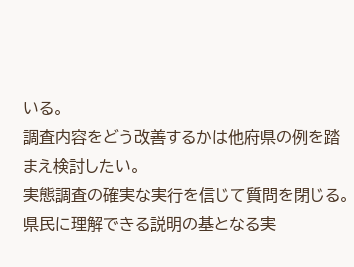いる。
調査内容をどう改善するかは他府県の例を踏まえ検討したい。
実態調査の確実な実行を信じて質問を閉じる。
県民に理解できる説明の基となる実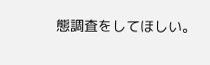態調査をしてほしい。